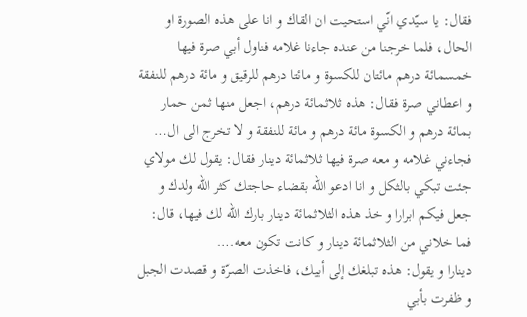فقال: يا سيّدي انّي استحيت ان القاك و انا على هذه الصورة او الحال، فلما خرجنا من عنده جاءنا غلامه فناول أبي صرة فيها خمسمائة درهم مائتان للكسوة و مائتا درهم للرقيق و مائة درهم للنفقة و اعطاني صرة فقال: هذه ثلاثمائة درهم، اجعل منها ثمن حمار بمائة درهم و الكسوة مائة درهم و مائة للنفقة و لا تخرج الى ال…
فجاءني غلامه و معه صرة فيها ثلاثمائة دينار فقال: يقول لك مولاي جئت تبكي بالثكل و انا ادعو اللّه بقضاء حاجتك كثر اللّه ولدك و جعل فيكم ابرارا و خذ هذه الثلاثمائة دينار بارك اللّه لك فيها، قال: فما خلاني من الثلاثمائة دينار و كانت تكون معه.…
دينارا و يقول: هذه تبلغك إلى أبيك، فاخذت الصرّة و قصدت الجبل و ظفرت بأبي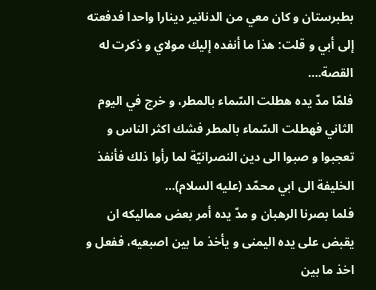بطبرستان و كان معي من الدنانير دينارا واحدا فدفعته إلى أبي و قلت: هذا ما أنفده إليك مولاي و ذكرت له القصة.…
فلمّا مدّ يده هطلت السّماء بالمطر، و خرج في اليوم الثاني فهطلت السّماء بالمطر فشك اكثر الناس و تعجبوا و صبوا الى دين النصرانيّة لما رأوا ذلك فأنفذ الخليفة الى ابي محمّد (عليه السلام)…
فلما بصرنا الرهبان و مدّ يده أمر بعض مماليكه ان يقبض على يده اليمنى و يأخذ ما بين اصبعيه، ففعل و اخذ ما بين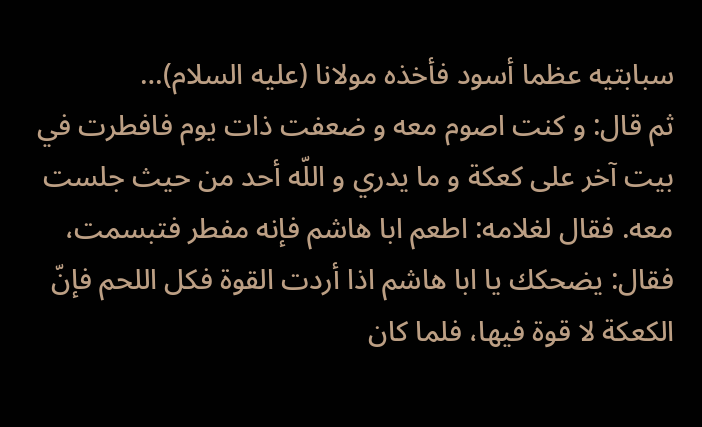سبابتيه عظما أسود فأخذه مولانا (عليه السلام)…
ثم قال: و كنت اصوم معه و ضعفت ذات يوم فافطرت في بيت آخر على كعكة و ما يدري و اللّه أحد من حيث جلست معه. فقال لغلامه: اطعم ابا هاشم فإنه مفطر فتبسمت، فقال: يضحكك يا ابا هاشم اذا أردت القوة فكل اللحم فإنّ الكعكة لا قوة فيها، فلما كان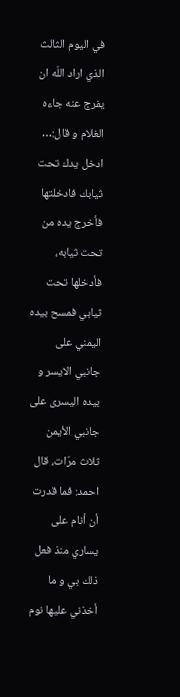في اليوم الثالث الذي اراد اللّه ان يفرج عنه جاءه الغلام و قال:…
ادخل يدك تحت ثيابك فادخلتها فأخرج يده من تحت ثيابه، فأدخلها تحت ثيابي فمسح بيده اليمني على جانبي الايسر و بيده اليسرى على جانبي الأيمن ثلاث مرّات، قال احمد: فما قدرت أن أنام على يساري منذ فعل ذلك بي و ما أخذني عليها نوم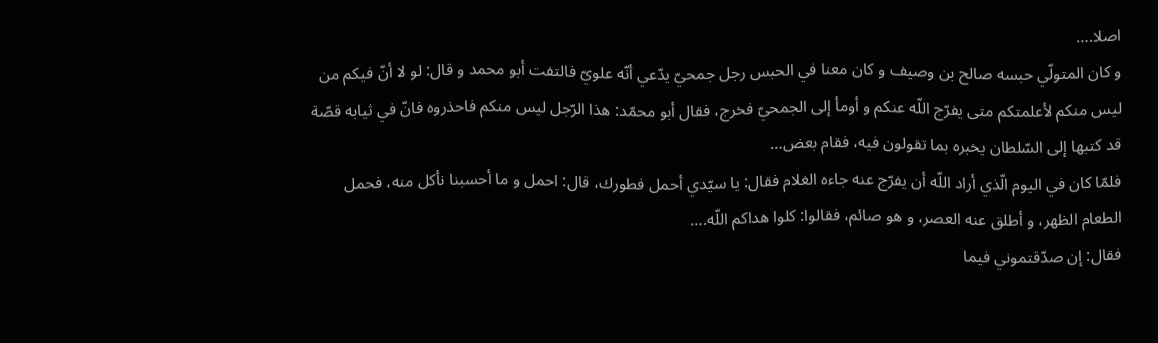اصلا.…
و كان المتولّي حبسه صالح بن وصيف و كان معنا في الحبس رجل جمحيّ يدّعي أنّه علويّ فالتفت أبو محمد و قال: لو لا أنّ فيكم من ليس منكم لأعلمتكم متى يفرّج اللّه عنكم و أومأ إلى الجمحيّ فخرج، فقال أبو محمّد: هذا الرّجل ليس منكم فاحذروه فانّ في ثيابه قصّة قد كتبها إلى السّلطان يخبره بما تقولون فيه، فقام بعض…
فلمّا كان في اليوم الّذي أراد اللّه أن يفرّج عنه جاءه الغلام فقال: يا سيّدي أحمل فطورك، قال: احمل و ما أحسبنا نأكل منه، فحمل الطعام الظهر، و أطلق عنه العصر، و هو صائم، فقالوا: كلوا هداكم اللّه.…
فقال: إن صدّقتموني فيما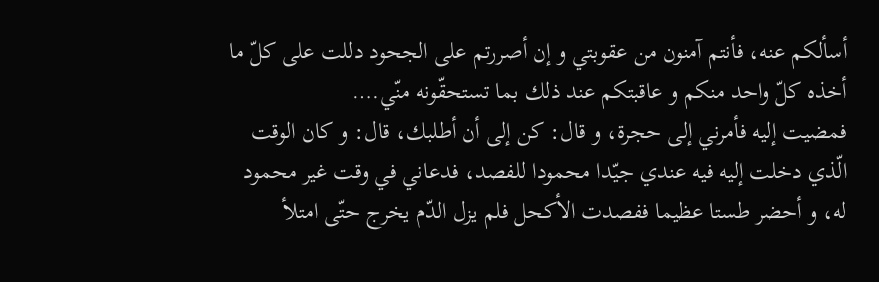أسألكم عنه، فأنتم آمنون من عقوبتي و إن أصررتم على الجحود دللت على كلّ ما أخذه كلّ واحد منكم و عاقبتكم عند ذلك بما تستحقّونه منّي.…
فمضيت إليه فأمرني إلى حجرة، و قال: كن إلى أن أطلبك، قال: و كان الوقت الّذي دخلت إليه فيه عندي جيّدا محمودا للفصد، فدعاني في وقت غير محمود له، و أحضر طستا عظيما ففصدت الأكحل فلم يزل الدّم يخرج حتّى امتلأ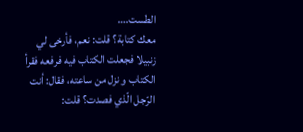الطست.…
معك كتابة؟ قلت: نعم، فأرخى لي زنبيلا فجعلت الكتاب فيه فرفعه فقرأ الكتاب و نزل من ساعته، فقال: أنت الرّجل الّذي فصدت؟ قلت: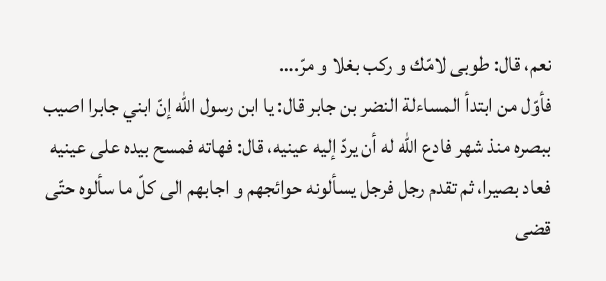نعم، قال: طوبى لامّك و ركب بغلا و مرّ.…
فأوّل من ابتدأ المساءلة النضر بن جابر قال: يا ابن رسول اللّه إنّ ابني جابرا اصيب ببصره منذ شهر فادع اللّه له أن يردّ إليه عينيه، قال: فهاته فمسح بيده على عينيه فعاد بصيرا، ثم تقدم رجل فرجل يسألونه حوائجهم و اجابهم الى كلّ ما سألوه حتّى قضى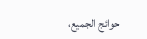حوائج الجميع،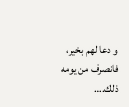و دعا لهم بخير، فانصرف من يومه ذلك.…